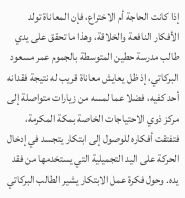إذا كانت الحاجة أم الاختراع، فإن المعاناة تولد الأفكار النافعة والخلاقة، وهذا ما تحقق على يدي طالب مدرسة حطين المتوسطة بالجموم عمر مسعود البركاتي، إذ ظل يعايش معاناة قريب له نتيجة فقدانه أحد كفيه، فضلا عما لمسه من زيارات متواصلة إلى مركز ذوي الاحتياجات الخاصة بمكة المكرمة، فتفتقت أفكاره للوصول إلى ابتكار يتجسد في إدخال الحركة على اليد التجميلية التي يستخدمها من فقد يده. وحول فكرة عمل الابتكار يشير الطالب البركاتي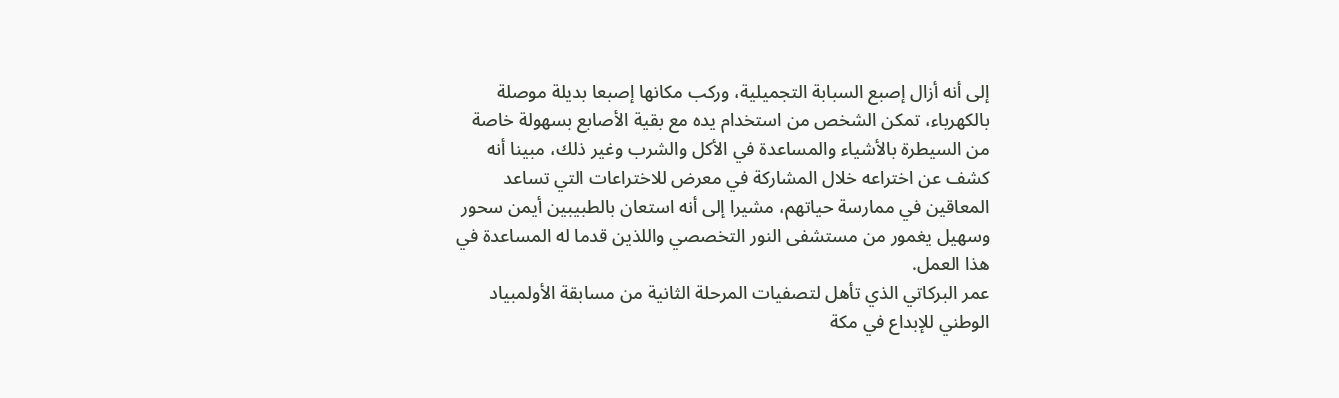إلى أنه أزال إصبع السبابة التجميلية، وركب مكانها إصبعا بديلة موصلة بالكهرباء، تمكن الشخص من استخدام يده مع بقية الأصابع بسهولة خاصة من السيطرة بالأشياء والمساعدة في الأكل والشرب وغير ذلك، مبينا أنه كشف عن اختراعه خلال المشاركة في معرض للاختراعات التي تساعد المعاقين في ممارسة حياتهم، مشيرا إلى أنه استعان بالطبيبين أيمن سحور وسهيل يغمور من مستشفى النور التخصصي واللذين قدما له المساعدة في هذا العمل.
عمر البركاتي الذي تأهل لتصفيات المرحلة الثانية من مسابقة الأولمبياد الوطني للإبداع في مكة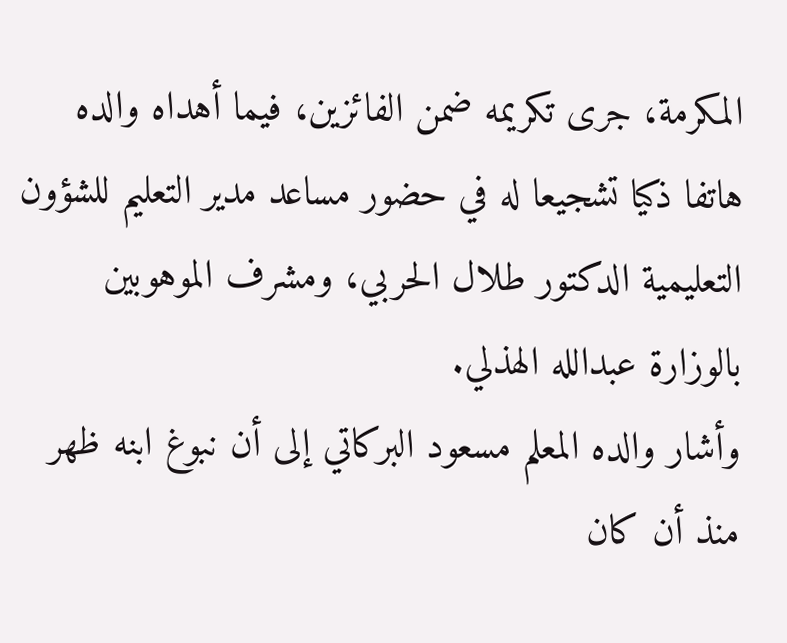المكرمة، جرى تكريمه ضمن الفائزين، فيما أهداه والده هاتفا ذكيا تشجيعا له في حضور مساعد مدير التعليم للشؤون التعليمية الدكتور طلال الحربي، ومشرف الموهوبين بالوزارة عبدالله الهذلي.
وأشار والده المعلم مسعود البركاتي إلى أن نبوغ ابنه ظهر منذ أن كان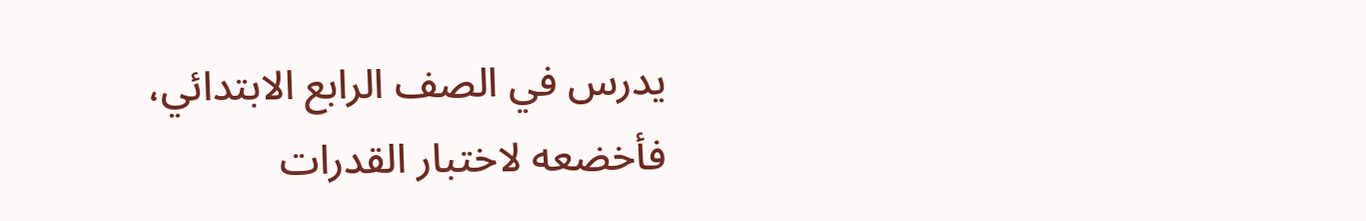يدرس في الصف الرابع الابتدائي، فأخضعه لاختبار القدرات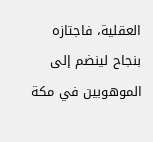العقلية، فاجتازه بنجاح لينضم إلى الموهوبين في مكة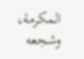المكرمة، وشجعه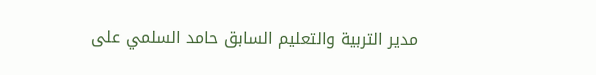مدير التربية والتعليم السابق حامد السلمي على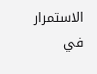الاستمرار في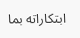ابتكاراته بما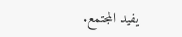يفيد المجتمع.